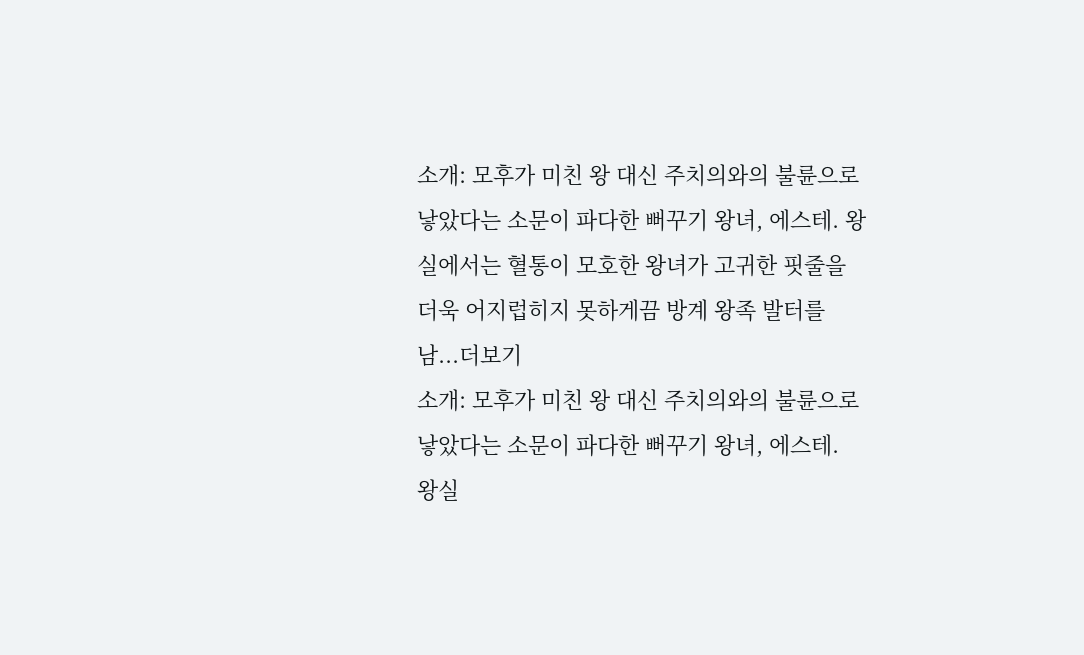소개: 모후가 미친 왕 대신 주치의와의 불륜으로 낳았다는 소문이 파다한 뻐꾸기 왕녀, 에스테. 왕실에서는 혈통이 모호한 왕녀가 고귀한 핏줄을 더욱 어지럽히지 못하게끔 방계 왕족 발터를 남...더보기
소개: 모후가 미친 왕 대신 주치의와의 불륜으로 낳았다는 소문이 파다한 뻐꾸기 왕녀, 에스테.
왕실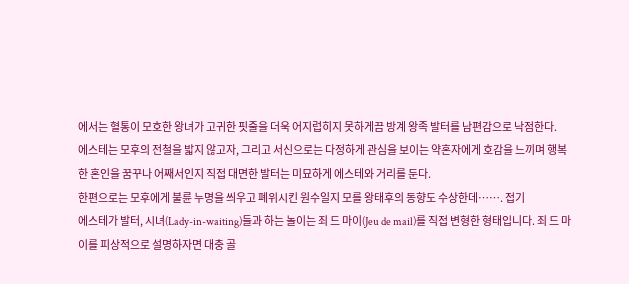에서는 혈통이 모호한 왕녀가 고귀한 핏줄을 더욱 어지럽히지 못하게끔 방계 왕족 발터를 남편감으로 낙점한다.
에스테는 모후의 전철을 밟지 않고자, 그리고 서신으로는 다정하게 관심을 보이는 약혼자에게 호감을 느끼며 행복한 혼인을 꿈꾸나 어째서인지 직접 대면한 발터는 미묘하게 에스테와 거리를 둔다.
한편으로는 모후에게 불륜 누명을 씌우고 폐위시킨 원수일지 모를 왕태후의 동향도 수상한데……. 접기
에스테가 발터, 시녀(Lady-in-waiting)들과 하는 놀이는 죄 드 마이(Jeu de mail)를 직접 변형한 형태입니다. 죄 드 마이를 피상적으로 설명하자면 대충 골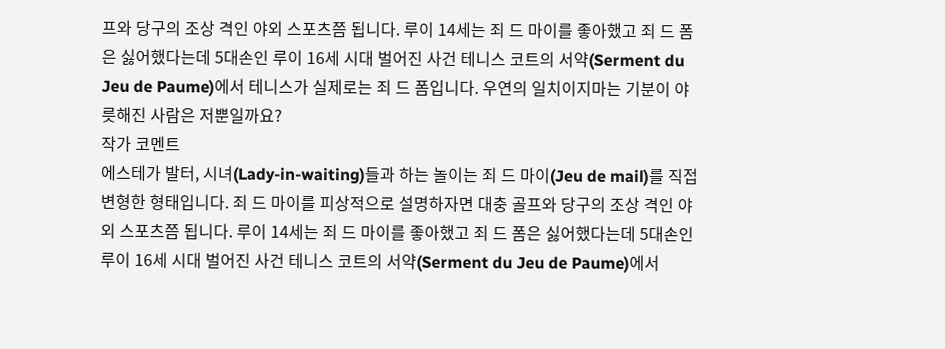프와 당구의 조상 격인 야외 스포츠쯤 됩니다. 루이 14세는 죄 드 마이를 좋아했고 죄 드 폼은 싫어했다는데 5대손인 루이 16세 시대 벌어진 사건 테니스 코트의 서약(Serment du Jeu de Paume)에서 테니스가 실제로는 죄 드 폼입니다. 우연의 일치이지마는 기분이 야릇해진 사람은 저뿐일까요?
작가 코멘트
에스테가 발터, 시녀(Lady-in-waiting)들과 하는 놀이는 죄 드 마이(Jeu de mail)를 직접 변형한 형태입니다. 죄 드 마이를 피상적으로 설명하자면 대충 골프와 당구의 조상 격인 야외 스포츠쯤 됩니다. 루이 14세는 죄 드 마이를 좋아했고 죄 드 폼은 싫어했다는데 5대손인 루이 16세 시대 벌어진 사건 테니스 코트의 서약(Serment du Jeu de Paume)에서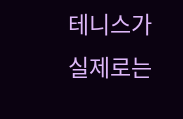테니스가 실제로는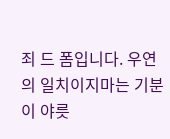죄 드 폼입니다. 우연의 일치이지마는 기분이 야릇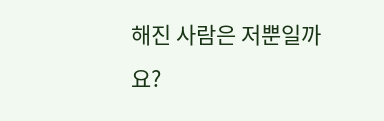해진 사람은 저뿐일까요?